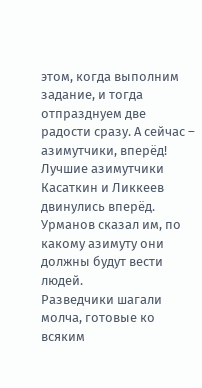этом, когда выполним задание, и тогда отпразднуем две радости сразу. А сейчас – азимутчики, вперёд!
Лучшие азимутчики Касаткин и Ликкеев двинулись вперёд. Урманов сказал им, по какому азимуту они должны будут вести людей.
Разведчики шагали молча, готовые ко всяким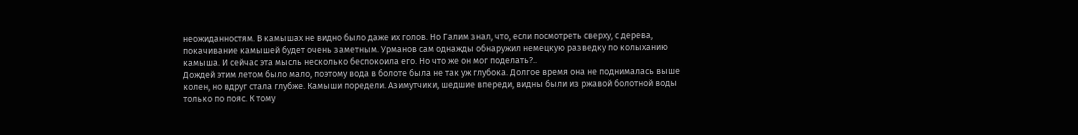неожиданностям. В камышах не видно было даже их голов. Но Галим знал, что, если посмотреть сверху, с дерева, покачивание камышей будет очень заметным. Урманов сам однажды обнаружил немецкую разведку по колыханию камыша. И сейчас эта мысль несколько беспокоила его. Но что же он мог поделать?..
Дождей этим летом было мало, поэтому вода в болоте была не так уж глубока. Долгое время она не поднималась выше колен, но вдруг стала глубже. Камыши поредели. Азимутчики, шедшие впереди, видны были из ржавой болотной воды только по пояс. К тому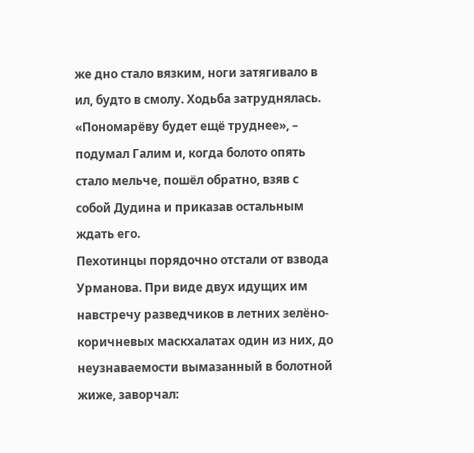же дно стало вязким, ноги затягивало в ил, будто в смолу. Ходьба затруднялась.
«Пономарёву будет ещё труднее», – подумал Галим и, когда болото опять стало мельче, пошёл обратно, взяв с собой Дудина и приказав остальным ждать его.
Пехотинцы порядочно отстали от взвода Урманова. При виде двух идущих им навстречу разведчиков в летних зелёно-коричневых маскхалатах один из них, до неузнаваемости вымазанный в болотной жиже, заворчал: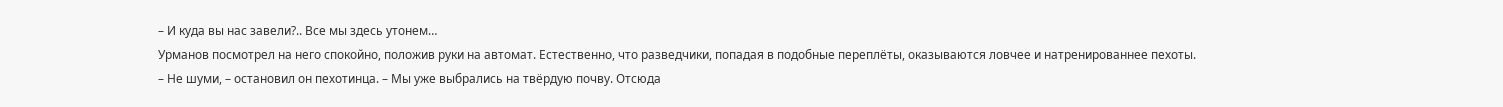– И куда вы нас завели?.. Все мы здесь утонем…
Урманов посмотрел на него спокойно, положив руки на автомат. Естественно, что разведчики, попадая в подобные переплёты, оказываются ловчее и натренированнее пехоты.
– Не шуми, – остановил он пехотинца. – Мы уже выбрались на твёрдую почву. Отсюда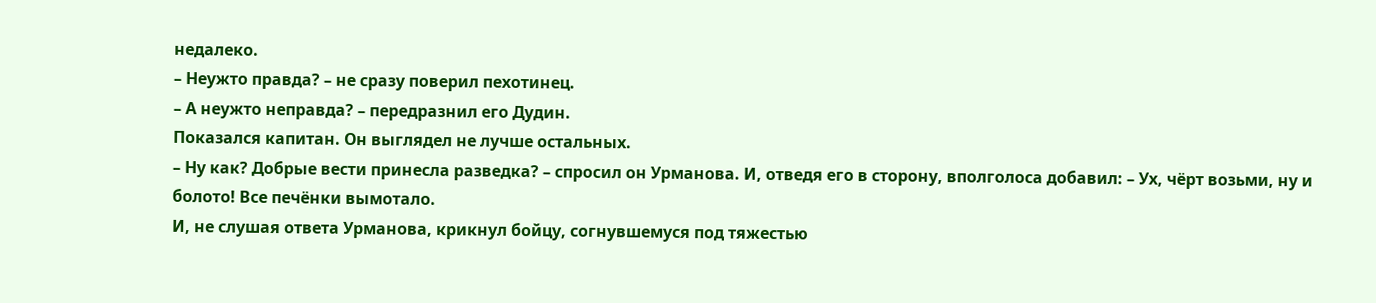недалеко.
– Неужто правда? – не сразу поверил пехотинец.
– А неужто неправда? – передразнил его Дудин.
Показался капитан. Он выглядел не лучше остальных.
– Ну как? Добрые вести принесла разведка? – спросил он Урманова. И, отведя его в сторону, вполголоса добавил: – Ух, чёрт возьми, ну и болото! Все печёнки вымотало.
И, не слушая ответа Урманова, крикнул бойцу, согнувшемуся под тяжестью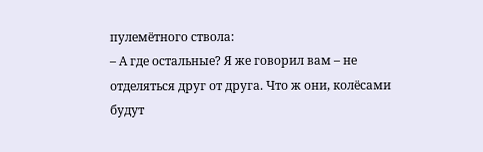пулемётного ствола:
– А где остальные? Я же говорил вам – не отделяться друг от друга. Что ж они, колёсами будут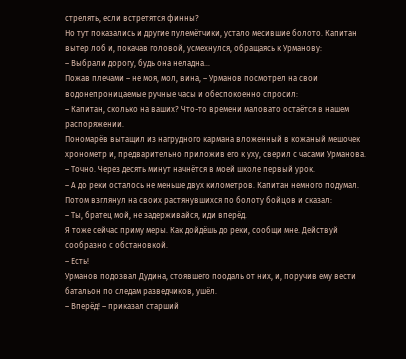стрелять, если встретятся финны?
Но тут показались и другие пулемётчики, устало месившие болото. Капитан вытер лоб и, покачав головой, усмехнулся, обращаясь к Урманову:
– Выбрали дорогу, будь она неладна…
Пожав плечами – не моя, мол, вина, – Урманов посмотрел на свои водонепроницаемые ручные часы и обеспокоенно спросил:
– Капитан, сколько на ваших? Что-то времени маловато остаётся в нашем распоряжении.
Пономарёв вытащил из нагрудного кармана вложенный в кожаный мешочек хронометр и, предварительно приложив его к уху, сверил с часами Урманова.
– Точно. Через десять минут начнётся в моей школе первый урок.
– А до реки осталось не меньше двух километров. Капитан немного подумал. Потом взглянул на своих растянувшихся по болоту бойцов и сказал:
– Ты, братец мой, не задерживайся, иди вперёд.
Я тоже сейчас приму меры. Как дойдёшь до реки, сообщи мне. Действуй сообразно с обстановкой.
– Есть!
Урманов подозвал Дудина, стоявшего поодаль от них, и, поручив ему вести батальон по следам разведчиков, ушёл.
– Вперёд! – приказал старший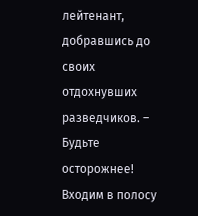лейтенант, добравшись до своих отдохнувших разведчиков. – Будьте осторожнее! Входим в полосу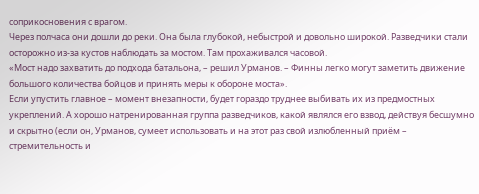соприкосновения с врагом.
Через полчаса они дошли до реки. Она была глубокой, небыстрой и довольно широкой. Разведчики стали осторожно из-за кустов наблюдать за мостом. Там прохаживался часовой.
«Мост надо захватить до подхода батальона, – решил Урманов. – Финны легко могут заметить движение большого количества бойцов и принять меры к обороне моста».
Если упустить главное – момент внезапности, будет гораздо труднее выбивать их из предмостных укреплений. А хорошо натренированная группа разведчиков, какой являлся его взвод, действуя бесшумно и скрытно (если он, Урманов, сумеет использовать и на этот раз свой излюбленный приём – стремительность и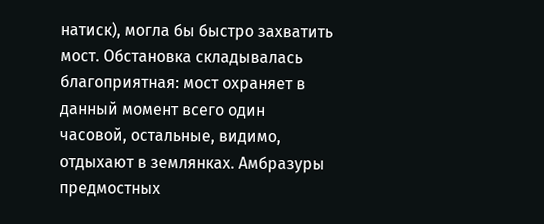натиск), могла бы быстро захватить мост. Обстановка складывалась благоприятная: мост охраняет в данный момент всего один часовой, остальные, видимо, отдыхают в землянках. Амбразуры предмостных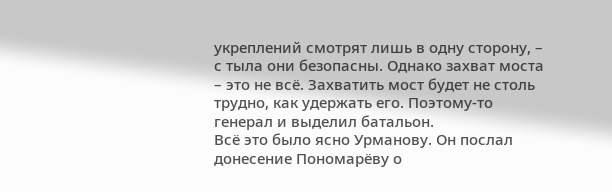укреплений смотрят лишь в одну сторону, – с тыла они безопасны. Однако захват моста – это не всё. Захватить мост будет не столь трудно, как удержать его. Поэтому-то генерал и выделил батальон.
Всё это было ясно Урманову. Он послал донесение Пономарёву о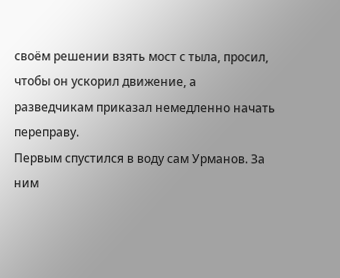своём решении взять мост с тыла, просил, чтобы он ускорил движение, а разведчикам приказал немедленно начать переправу.
Первым спустился в воду сам Урманов. За ним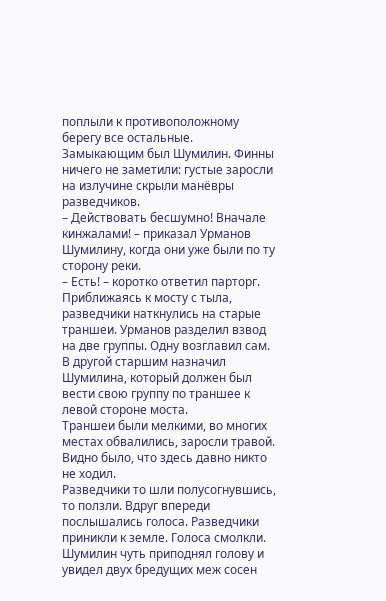поплыли к противоположному берегу все остальные. Замыкающим был Шумилин. Финны ничего не заметили: густые заросли на излучине скрыли манёвры разведчиков.
– Действовать бесшумно! Вначале кинжалами! – приказал Урманов Шумилину, когда они уже были по ту сторону реки.
– Есть! – коротко ответил парторг.
Приближаясь к мосту с тыла, разведчики наткнулись на старые траншеи. Урманов разделил взвод на две группы. Одну возглавил сам. В другой старшим назначил Шумилина, который должен был вести свою группу по траншее к левой стороне моста.
Траншеи были мелкими, во многих местах обвалились, заросли травой. Видно было, что здесь давно никто не ходил.
Разведчики то шли полусогнувшись, то ползли. Вдруг впереди послышались голоса. Разведчики приникли к земле. Голоса смолкли. Шумилин чуть приподнял голову и увидел двух бредущих меж сосен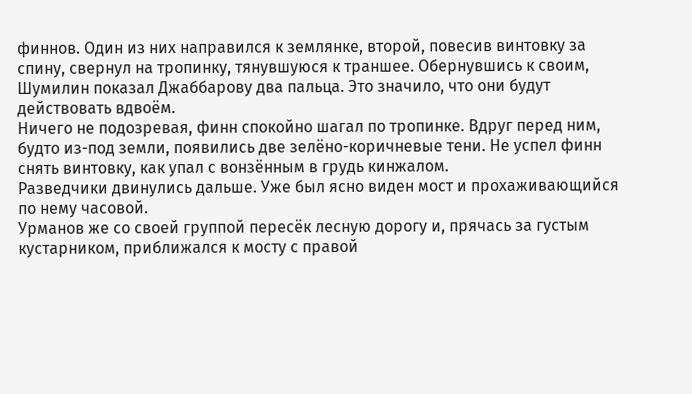финнов. Один из них направился к землянке, второй, повесив винтовку за спину, свернул на тропинку, тянувшуюся к траншее. Обернувшись к своим, Шумилин показал Джаббарову два пальца. Это значило, что они будут действовать вдвоём.
Ничего не подозревая, финн спокойно шагал по тропинке. Вдруг перед ним, будто из-под земли, появились две зелёно-коричневые тени. Не успел финн снять винтовку, как упал с вонзённым в грудь кинжалом.
Разведчики двинулись дальше. Уже был ясно виден мост и прохаживающийся по нему часовой.
Урманов же со своей группой пересёк лесную дорогу и, прячась за густым кустарником, приближался к мосту с правой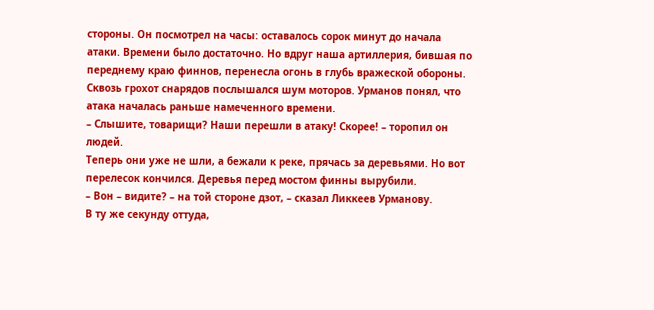стороны. Он посмотрел на часы: оставалось сорок минут до начала атаки. Времени было достаточно. Но вдруг наша артиллерия, бившая по переднему краю финнов, перенесла огонь в глубь вражеской обороны. Сквозь грохот снарядов послышался шум моторов. Урманов понял, что атака началась раньше намеченного времени.
– Слышите, товарищи? Наши перешли в атаку! Скорее! – торопил он людей.
Теперь они уже не шли, а бежали к реке, прячась за деревьями. Но вот перелесок кончился. Деревья перед мостом финны вырубили.
– Вон – видите? – на той стороне дзот, – сказал Ликкеев Урманову.
В ту же секунду оттуда,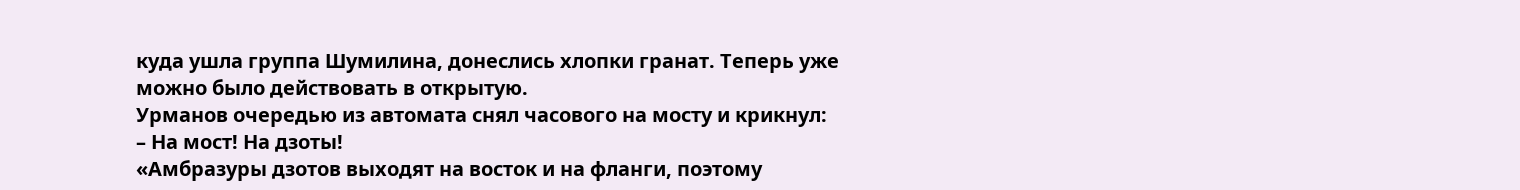куда ушла группа Шумилина, донеслись хлопки гранат. Теперь уже можно было действовать в открытую.
Урманов очередью из автомата снял часового на мосту и крикнул:
– На мост! На дзоты!
«Амбразуры дзотов выходят на восток и на фланги, поэтому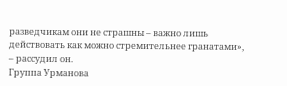разведчикам они не страшны – важно лишь действовать как можно стремительнее гранатами», – рассудил он.
Группа Урманова